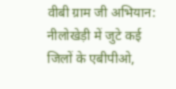वीबी ग्राम जी अभियान: नीलोखेड़ी में जुटे कई जिलों के एबीपीओ,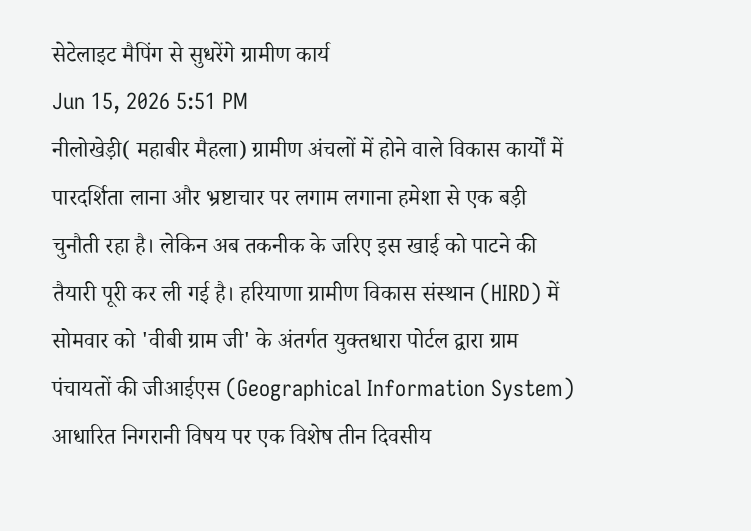सेटेलाइट मैपिंग से सुधरेंगे ग्रामीण कार्य
Jun 15, 2026 5:51 PM
नीलोखेड़ी( महाबीर मैहला) ग्रामीण अंचलों में होने वाले विकास कार्यों में पारदर्शिता लाना और भ्रष्टाचार पर लगाम लगाना हमेशा से एक बड़ी चुनौती रहा है। लेकिन अब तकनीक के जरिए इस खाई को पाटने की तैयारी पूरी कर ली गई है। हरियाणा ग्रामीण विकास संस्थान (HIRD) में सोमवार को 'वीबी ग्राम जी' के अंतर्गत युक्तधारा पोर्टल द्वारा ग्राम पंचायतों की जीआईएस (Geographical Information System) आधारित निगरानी विषय पर एक विशेष तीन दिवसीय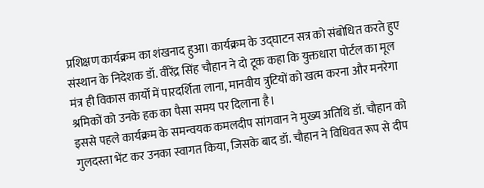प्रशिक्षण कार्यक्रम का शंखनाद हुआ। कार्यक्रम के उद्घाटन सत्र को संबोधित करते हुए संस्थान के निदेशक डॉ. वीरेंद्र सिंह चौहान ने दो टूक कहा कि युक्तधारा पोर्टल का मूल मंत्र ही विकास कार्यों में पारदर्शिता लाना, मानवीय त्रुटियों को खत्म करना और मनरेगा श्रमिकों को उनके हक का पैसा समय पर दिलाना है।
इससे पहले कार्यक्रम के समन्वयक कमलदीप सांगवान ने मुख्य अतिथि डॉ. चौहान को गुलदस्ता भेंट कर उनका स्वागत किया, जिसके बाद डॉ. चौहान ने विधिवत रूप से दीप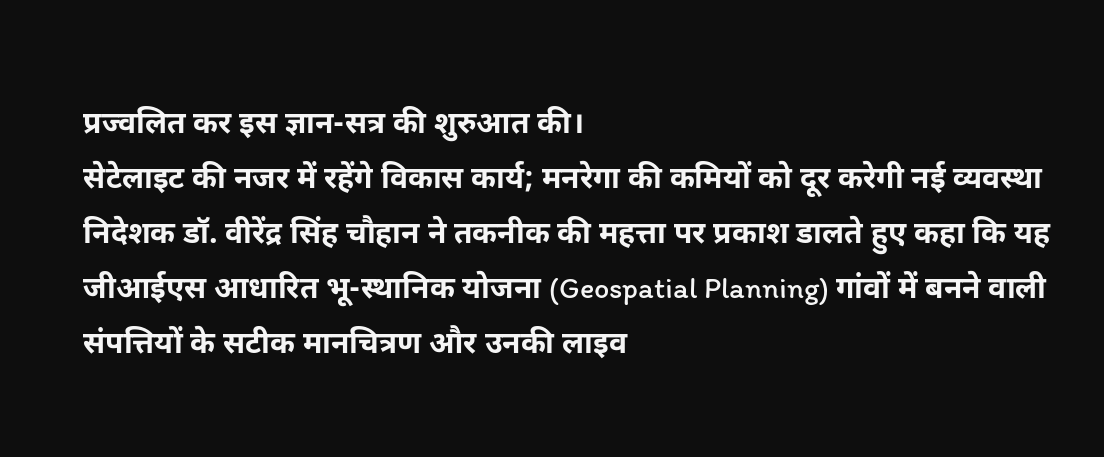प्रज्वलित कर इस ज्ञान-सत्र की शुरुआत की।
सेटेलाइट की नजर में रहेंगे विकास कार्य; मनरेगा की कमियों को दूर करेगी नई व्यवस्था
निदेशक डॉ. वीरेंद्र सिंह चौहान ने तकनीक की महत्ता पर प्रकाश डालते हुए कहा कि यह जीआईएस आधारित भू-स्थानिक योजना (Geospatial Planning) गांवों में बनने वाली संपत्तियों के सटीक मानचित्रण और उनकी लाइव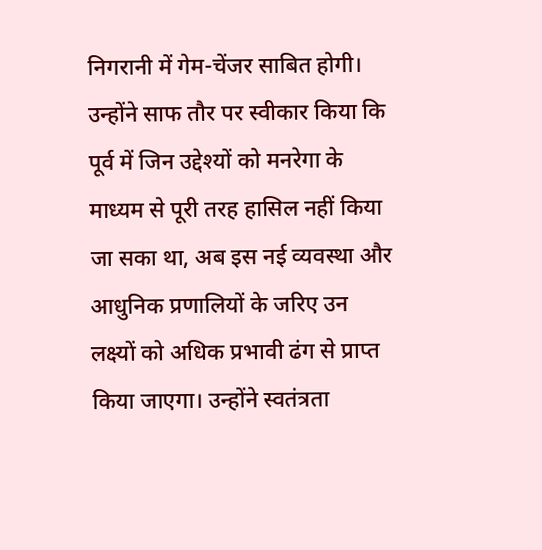निगरानी में गेम-चेंजर साबित होगी। उन्होंने साफ तौर पर स्वीकार किया कि पूर्व में जिन उद्देश्यों को मनरेगा के माध्यम से पूरी तरह हासिल नहीं किया जा सका था, अब इस नई व्यवस्था और आधुनिक प्रणालियों के जरिए उन लक्ष्यों को अधिक प्रभावी ढंग से प्राप्त किया जाएगा। उन्होंने स्वतंत्रता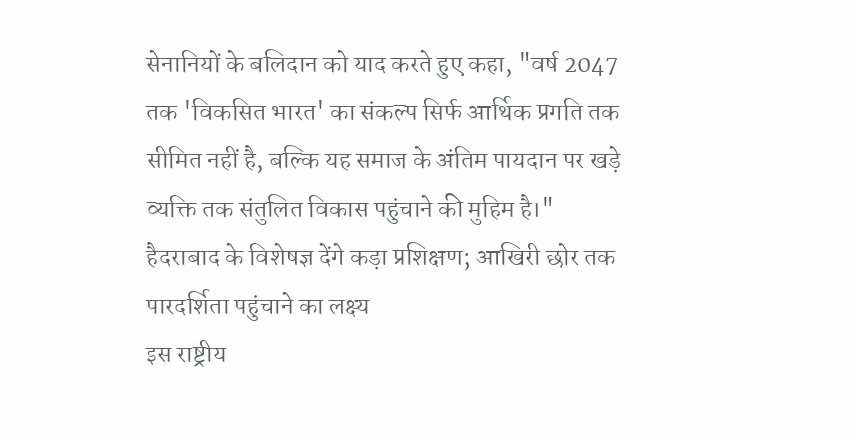सेनानियों के बलिदान को याद करते हुए कहा, "वर्ष 2047 तक 'विकसित भारत' का संकल्प सिर्फ आर्थिक प्रगति तक सीमित नहीं है, बल्कि यह समाज के अंतिम पायदान पर खड़े व्यक्ति तक संतुलित विकास पहुंचाने की मुहिम है।"
हैदराबाद के विशेषज्ञ देंगे कड़ा प्रशिक्षण; आखिरी छोर तक पारदर्शिता पहुंचाने का लक्ष्य
इस राष्ट्रीय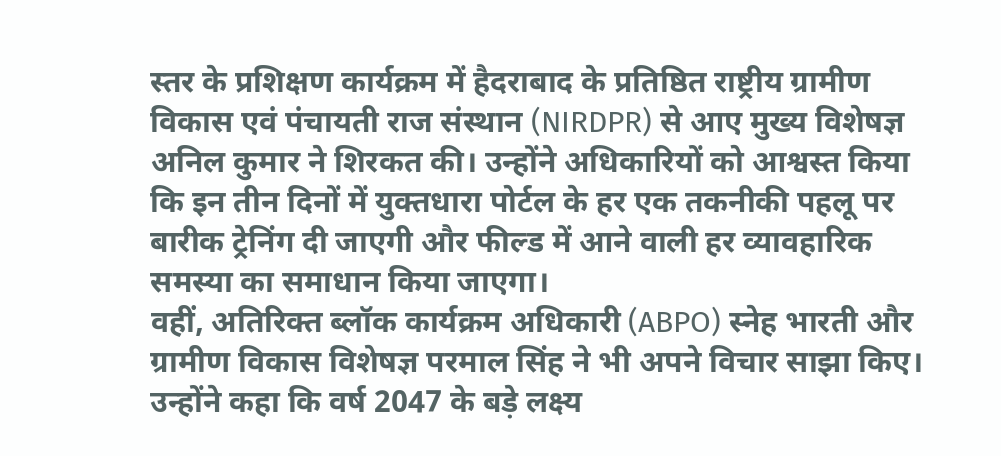स्तर के प्रशिक्षण कार्यक्रम में हैदराबाद के प्रतिष्ठित राष्ट्रीय ग्रामीण विकास एवं पंचायती राज संस्थान (NIRDPR) से आए मुख्य विशेषज्ञ अनिल कुमार ने शिरकत की। उन्होंने अधिकारियों को आश्वस्त किया कि इन तीन दिनों में युक्तधारा पोर्टल के हर एक तकनीकी पहलू पर बारीक ट्रेनिंग दी जाएगी और फील्ड में आने वाली हर व्यावहारिक समस्या का समाधान किया जाएगा।
वहीं, अतिरिक्त ब्लॉक कार्यक्रम अधिकारी (ABPO) स्नेह भारती और ग्रामीण विकास विशेषज्ञ परमाल सिंह ने भी अपने विचार साझा किए। उन्होंने कहा कि वर्ष 2047 के बड़े लक्ष्य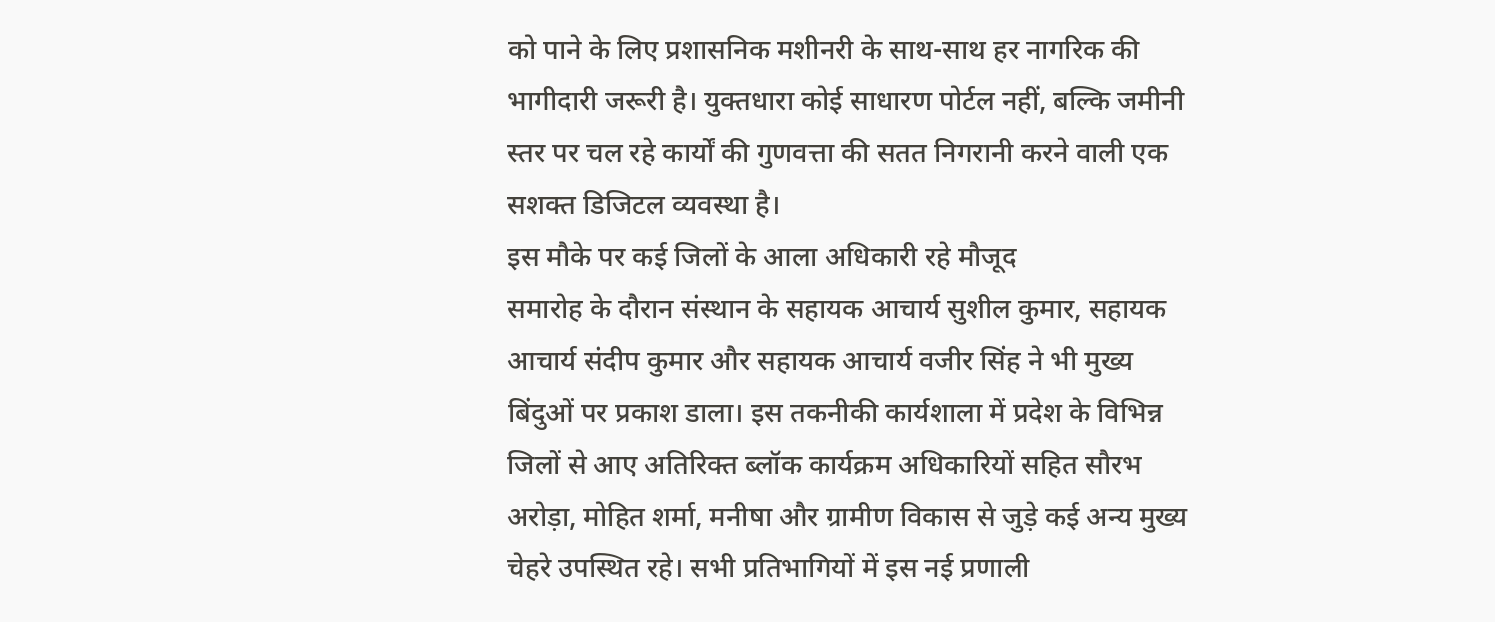को पाने के लिए प्रशासनिक मशीनरी के साथ-साथ हर नागरिक की भागीदारी जरूरी है। युक्तधारा कोई साधारण पोर्टल नहीं, बल्कि जमीनी स्तर पर चल रहे कार्यों की गुणवत्ता की सतत निगरानी करने वाली एक सशक्त डिजिटल व्यवस्था है।
इस मौके पर कई जिलों के आला अधिकारी रहे मौजूद
समारोह के दौरान संस्थान के सहायक आचार्य सुशील कुमार, सहायक आचार्य संदीप कुमार और सहायक आचार्य वजीर सिंह ने भी मुख्य बिंदुओं पर प्रकाश डाला। इस तकनीकी कार्यशाला में प्रदेश के विभिन्न जिलों से आए अतिरिक्त ब्लॉक कार्यक्रम अधिकारियों सहित सौरभ अरोड़ा, मोहित शर्मा, मनीषा और ग्रामीण विकास से जुड़े कई अन्य मुख्य चेहरे उपस्थित रहे। सभी प्रतिभागियों में इस नई प्रणाली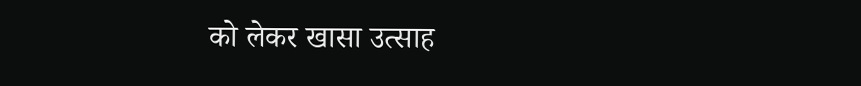को लेकर खासा उत्साह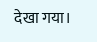देखा गया।